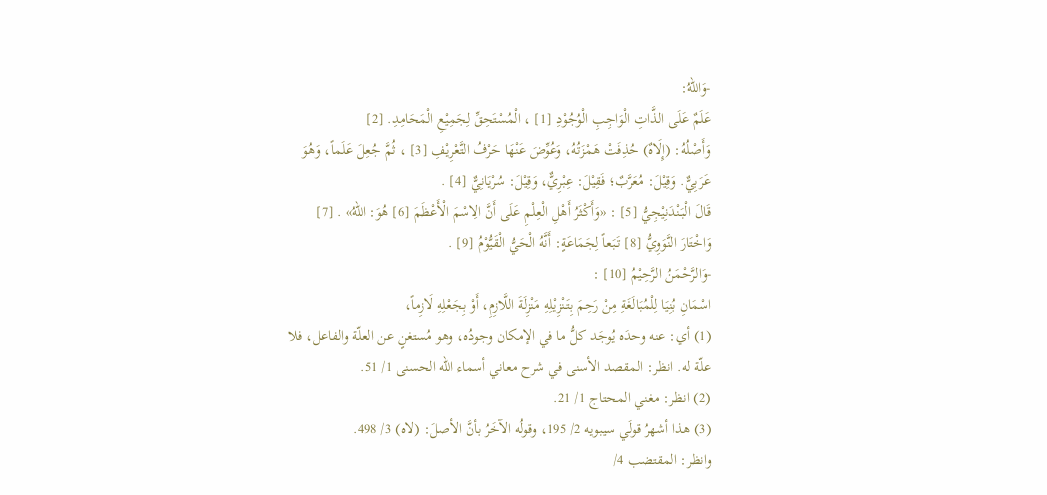-وَاللهُ:
عَلَمٌ عَلَى الذَّاتِ الْوَاجِبِ الْوُجُوْدِ [1] ، الْمُسْتَحِقِّ لِجَمِيْعِ الْمَحَامِدِ. [2]
وَأَصْلُهُ: (إِلَاهٌ) حُذِفَتْ هَمْزَتُهُ، وَعُوِّضَ عَنْهَا حَرْفُ التَّعْرِيْفِ [3] ، ثُمَّ جُعِلَ عَلَماً، وَهُوَ عَرَبِيٌّ. وَقِيْلَ: مُعَرَّبٌ؛ فَقِيْلَ: عِبْرِيٌّ، وَقِيْلَ: سُرْيَانِيٌّ [4] .
قَالَ الْبَنْدَنِيْجِيُّ [5] : «وَأَكْثَرُ أَهْلِ الْعِلْمِ عَلَى أَنَّ الِاسْمَ الْأَعْظَمَ [6] هُوَ: اللهُ» . [7]
وَاخْتَارَ النَّوَوِيُّ [8] تَبَعاً لِجَمَاعَةٍ: أَنَّهُ الْحَيُّ الْقَيُّوْمُ [9] .
-وَالرَّحْمَنُ الرَّحِيْمُ [10] :
اسْمَانِ بُنِيَا لِلْمُبَالَغَةِ مِنْ رَحِمَ بِتَنْزِيْلِهِ مَنْزِلَةَ اللَّازِمِ، أَوْ بِجَعْلِهِ لَازِماً،
(1) أي: عنه وحدَه يُوجَد كلُّ ما في الإمكان وجودُه، وهو مُستغنٍ عن العلّة والفاعل، فلا علّة له. انظر: المقصد الأسنى في شرح معاني أسماء الله الحسنى 1/ 51.
(2) انظر: مغني المحتاج 1/ 21.
(3) هذا أشهرُ قولَي سيبويه 2/ 195، وقولُه الآخَرُ بأنَّ الأصلَ: (لاه) 3/ 498.
وانظر: المقتضب 4/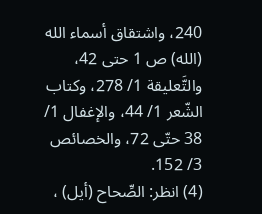240، واشتقاق أسماء الله (الله) ص 1 حتى 42، والتَّعليقة 1/ 278، وكتاب الشّعر 1/ 44، والإغفال 1/ 38 حتّى 72، والخصائص 3/ 152.
(4) انظر: الصِّحاح (أيل) ،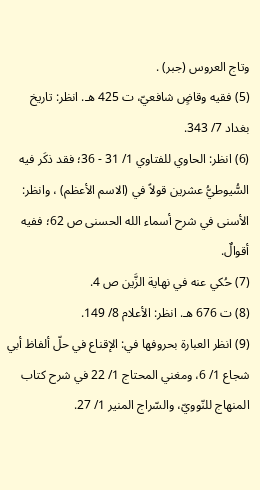وتاج العروس (جبر) .
(5) فقيه وقاضٍ شافعيّ، ت 425 هـ. انظر: تاريخ بغداد 7/ 343.
(6) انظر: الحاوي للفتاوي 1/ 31 - 36؛ فقد ذكَر فيه السُّيوطيُّ عشرين قولاً في (الاسم الأعظم) ، وانظر: الأسنى في شرح أسماء الله الحسنى ص 62؛ ففيه أقوالٌ.
(7) حُكي عنه في نهاية الزَّين ص 4.
(8) ت 676 هـ. انظر: الأعلام 8/ 149.
(9) انظر العبارة بحروفها في: الإقناع في حلّ ألفاظ أبي شجاع 1/ 6، ومغني المحتاج 1/ 22 في شرح كتاب المنهاج للنّوويّ، والسّراج المنير 1/ 27.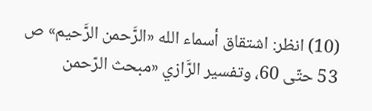(10) انظر: اشتقاق أسماء الله «الرَّحمن الرَّحيم» ص 53 حتّى 60، وتفسير الرَّازي «مبحث الرّحمن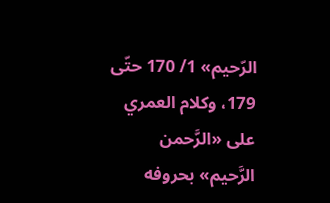الرّحيم» 1/ 170 حتّى 179، وكلام العمري على «الرَّحمن الرَّحيم» بحروفه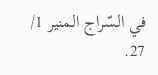في السّراج المنير 1/ 27.